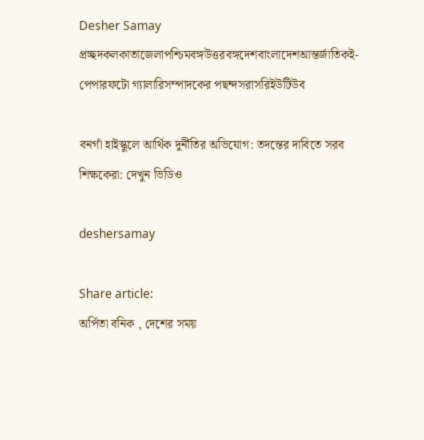Desher Samay
প্রচ্ছদকলকাতাজেলাপশ্চিমবঙ্গউত্তরবঙ্গদেশবাংলাদেশআন্তর্জাতিকই-পেপারফটো গ্যালারিসম্পাদকের পছন্দসরাসরিইউটিউব

বনগাঁ হাইস্কুলে আর্থিক দুর্নীতির অভিযোগ: তদন্তের দাবিতে সরব শিক্ষকেরা: দেখুন ভিডিও

deshersamay

Share article:
অর্পিতা বনিক , দেশের সময়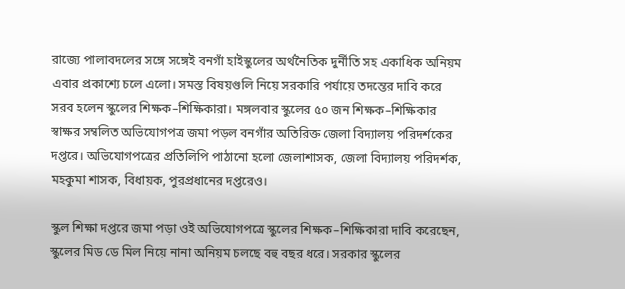রাজ্যে পালাবদলের সঙ্গে সঙ্গেই বনগাঁ হাইস্কুলের অর্থনৈতিক দুর্নীতি সহ একাধিক অনিয়ম এবার প্রকাশ্যে চলে এলো। সমস্ত বিষয়গুলি নিয়ে সরকারি পর্যায়ে তদন্তের দাবি করে সরব হলেন স্কুলের শিক্ষক–শিক্ষিকারা। মঙ্গলবার স্কুলের ৫০ জন শিক্ষক–শিক্ষিকার স্বাক্ষর সম্বলিত অভিযোগপত্র জমা পড়ল বনগাঁর অতিরিক্ত জেলা বিদ্যালয় পরিদর্শকের দপ্তরে। অভিযোগপত্রের প্রতিলিপি পাঠানো হলো জেলাশাসক, জেলা বিদ্যালয় পরিদর্শক, মহকুমা শাসক, বিধায়ক, পুরপ্রধানের দপ্তরেও।

স্কুল শিক্ষা দপ্তরে জমা পড়া ওই অভিযোগপত্রে স্কুলের শিক্ষক–শিক্ষিকারা দাবি করেছেন, স্কুলের মিড ডে মিল নিয়ে নানা অনিয়ম চলছে বহু বছর ধরে। সরকার স্কুলের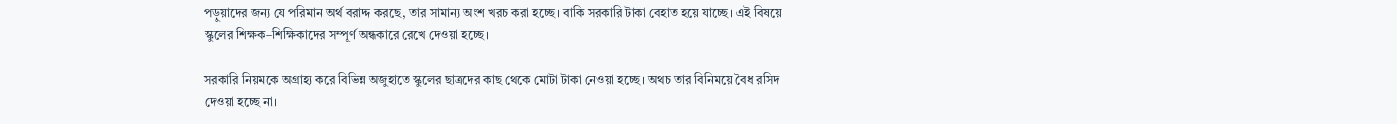পড়ুয়াদের জন্য যে পরিমান অর্থ বরাদ্দ করছে, তার সামান্য অংশ খরচ করা হচ্ছে। বাকি সরকারি টাকা বেহাত হয়ে যাচ্ছে। এই বিষয়ে স্কুলের শিক্ষক–শিক্ষিকাদের সম্পূর্ণ অন্ধকারে রেখে দেওয়া হচ্ছে।

সরকারি নিয়মকে অগ্রাহ্য করে বিভিন্ন অজুহাতে স্কুলের ছাত্রদের কাছ থেকে মোটা টাকা নেওয়া হচ্ছে। অথচ তার বিনিময়ে বৈধ রসিদ দেওয়া হচ্ছে না।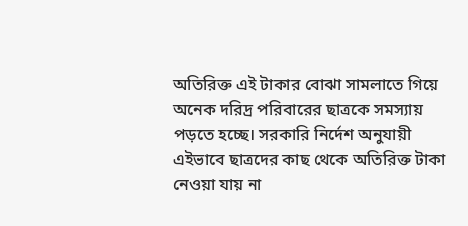অতিরিক্ত এই টাকার বোঝা সামলাতে গিয়ে অনেক দরিদ্র পরিবারের ছাত্রকে সমস্যায় পড়তে হচ্ছে। সরকারি নির্দেশ অনুযায়ী এইভাবে ছাত্রদের কাছ থেকে অতিরিক্ত টাকা নেওয়া যায় না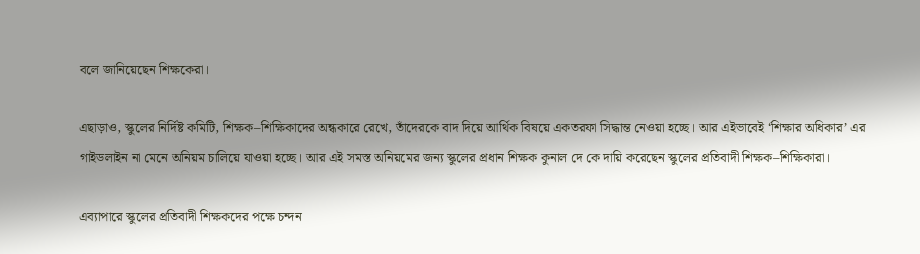বলে জানিয়েছেন শিক্ষকেরা।

এছাড়াও, স্কুলের নির্দিষ্ট কমিটি, শিক্ষক–শিক্ষিকাদের অন্ধকারে রেখে, তাঁদেরকে বাদ দিয়ে আর্থিক বিষয়ে একতরফা সিদ্ধান্ত নেওয়া হচ্ছে। আর এইভাবেই ‘শিক্ষার অধিকার’ এর গাইডলাইন না মেনে অনিয়ম চালিয়ে যাওয়া হচ্ছে। আর এই সমস্ত অনিয়মের জন্য স্কুলের প্রধান শিক্ষক কুনাল দে কে দায়ি করেছেন স্কুলের প্রতিবাদী শিক্ষক–শিক্ষিকারা।

এব্যাপারে স্কুলের প্রতিবাদী শিক্ষকদের পক্ষে চন্দন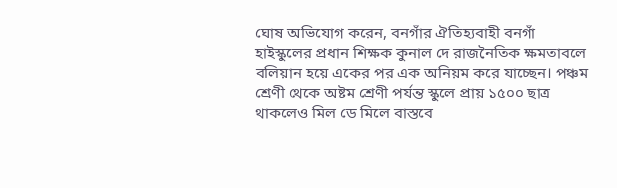ঘোষ অভিযোগ করেন, বনগাঁর ঐতিহ্যবাহী বনগাঁ হাইস্কুলের প্রধান শিক্ষক কুনাল দে রাজনৈতিক ক্ষমতাবলে বলিয়ান হয়ে একের পর এক অনিয়ম করে যাচ্ছেন। পঞ্চম শ্রেণী থেকে অষ্টম শ্রেণী পর্যন্ত স্কুলে প্রায় ১৫০০ ছাত্র থাকলেও মিল ডে মিলে বাস্তবে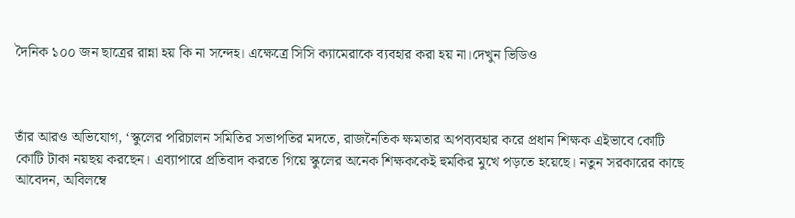দৈনিক ১০০ জন ছাত্রের রান্না হয় কি না সন্দেহ। এক্ষেত্রে সিসি ক্যামেরাকে ব্যবহার করা হয় না।দেখুন ভিডিও



তাঁর আরও অভিযোগ, ‘স্কুলের পরিচালন সমিতির সভাপতির মদতে, রাজনৈতিক ক্ষমতার অপব্যবহার করে প্রধান শিক্ষক এইভাবে কোটি কোটি টাকা নয়ছয় করছেন। এব্যাপারে প্রতিবাদ করতে গিয়ে স্কুলের অনেক শিক্ষককেই হুমকির মুখে পড়তে হয়েছে। নতুন সরকারের কাছে আবেদন, অবিলম্বে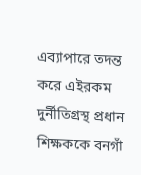এব্যাপারে তদন্ত করে এইরকম দুর্নীতিগ্রস্থ প্রধান শিক্ষককে বনগাঁ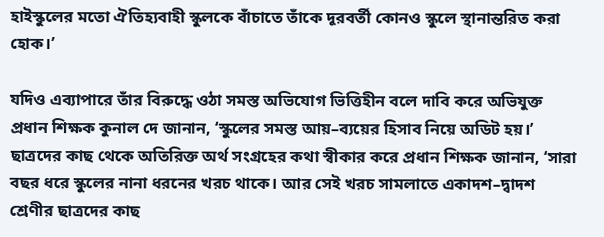হাইস্কুলের মতো ঐতিহ্যবাহী স্কুলকে বাঁচাতে তাঁকে দূরবর্তী কোনও স্কুলে স্থানান্তরিত করা হোক।’

যদিও এব্যাপারে তাঁর বিরুদ্ধে ওঠা সমস্ত অভিযোগ ভিত্তিহীন বলে দাবি করে অভিযুক্ত প্রধান শিক্ষক কুনাল দে জানান, ‘স্কুলের সমস্ত আয়‌–ব্যয়ের হিসাব নিয়ে অডিট হয়।’ ছাত্রদের কাছ থেকে অতিরিক্ত অর্থ সংগ্রহের কথা স্বীকার করে প্রধান শিক্ষক জানান, ‘সারা বছর ধরে স্কুলের নানা ধরনের খরচ থাকে। আর সেই খরচ সামলাতে একাদশ–দ্বাদশ শ্রেণীর ছাত্রদের কাছ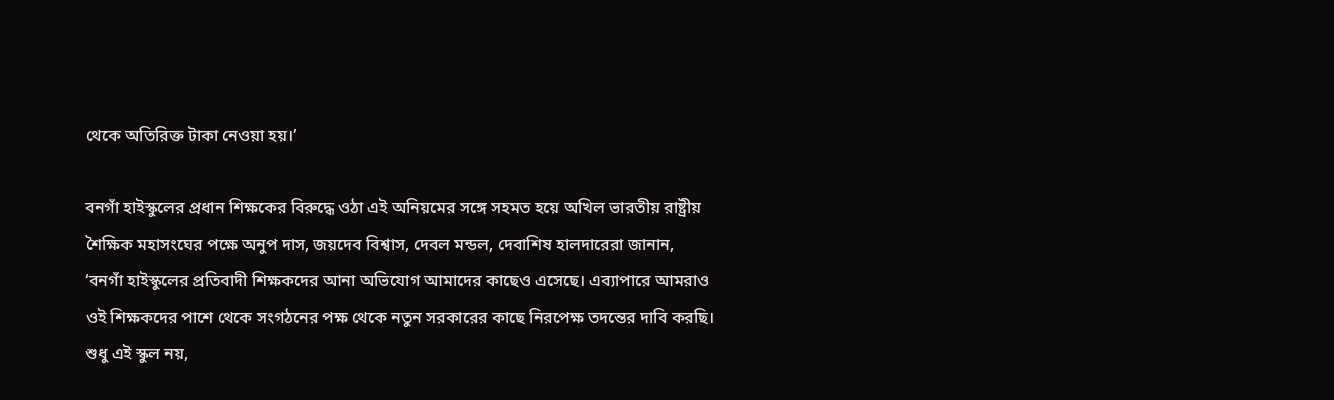থেকে অতিরিক্ত টাকা নেওয়া হয়।’

বনগাঁ হাইস্কুলের প্রধান শিক্ষকের বিরুদ্ধে ওঠা এই অনিয়মের সঙ্গে সহমত হয়ে অখিল ভারতীয় রাষ্ট্রীয় শৈক্ষিক মহাসংঘের পক্ষে অনুপ দাস, জয়দেব বিশ্বাস, দেবল মন্ডল, দেবাশিষ হালদারেরা জানান, ‘বনগাঁ হাইস্কুলের প্রতিবাদী শিক্ষকদের আনা অভিযোগ আমাদের কাছেও এসেছে। এব্যাপারে আমরাও ওই শিক্ষকদের পাশে থেকে সংগঠনের পক্ষ থেকে নতুন সরকারের কাছে নিরপেক্ষ তদন্তের দাবি করছি। শুধু এই স্কুল নয়,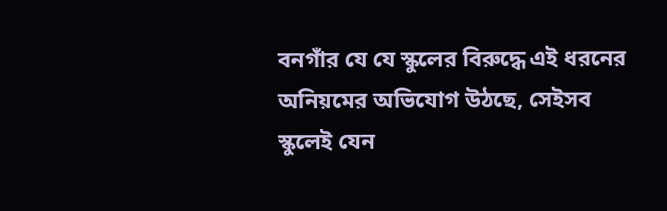বনগাঁর যে যে স্কুলের বিরুদ্ধে এই ধরনের অনিয়মের অভিযোগ উঠছে, সেইসব স্কুলেই যেন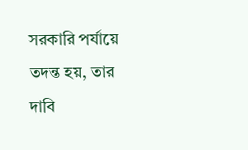সরকারি পর্যায়ে তদন্ত হয়, তার দাবি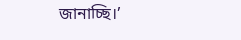জানাচ্ছি।’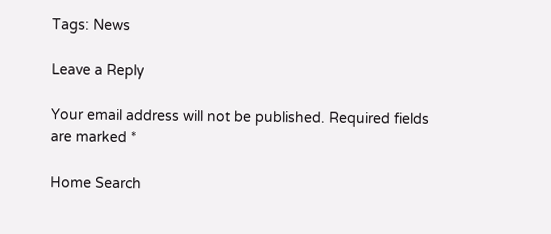Tags: News

Leave a Reply

Your email address will not be published. Required fields are marked *

Home Search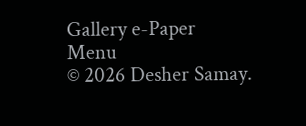Gallery e-Paper
Menu
© 2026 Desher Samay.